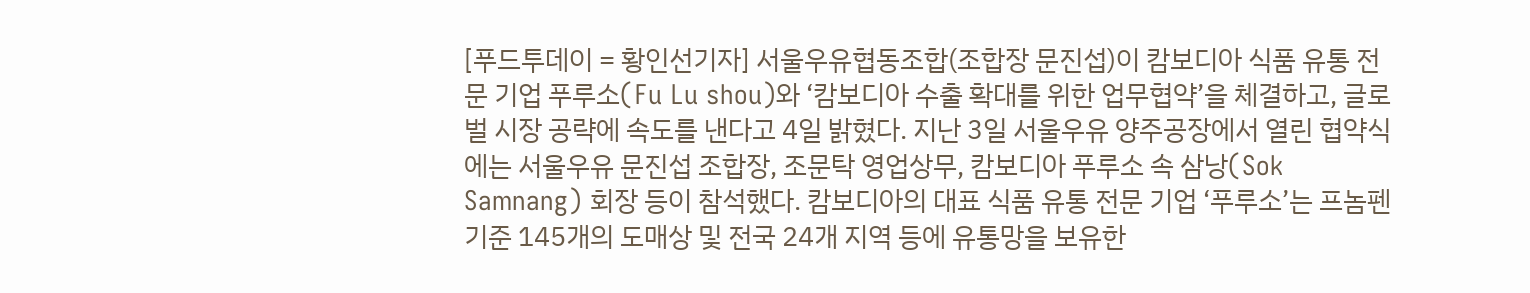[푸드투데이 = 황인선기자] 서울우유협동조합(조합장 문진섭)이 캄보디아 식품 유통 전문 기업 푸루소(Fu Lu shou)와 ‘캄보디아 수출 확대를 위한 업무협약’을 체결하고, 글로벌 시장 공략에 속도를 낸다고 4일 밝혔다. 지난 3일 서울우유 양주공장에서 열린 협약식에는 서울우유 문진섭 조합장, 조문탁 영업상무, 캄보디아 푸루소 속 삼낭(Sok Samnang) 회장 등이 참석했다. 캄보디아의 대표 식품 유통 전문 기업 ‘푸루소’는 프놈펜 기준 145개의 도매상 및 전국 24개 지역 등에 유통망을 보유한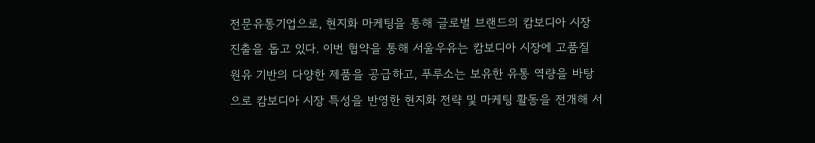전문유통기업으로, 현지화 마케팅을 통해 글로벌 브랜드의 캄보디아 시장 진출을 돕고 있다. 이번 협약을 통해 서울우유는 캄보디아 시장에 고품질 원유 기반의 다양한 제품을 공급하고, 푸루소는 보유한 유통 역량을 바탕으로 캄보디아 시장 특성을 반영한 현지화 전략 및 마케팅 활동을 전개해 서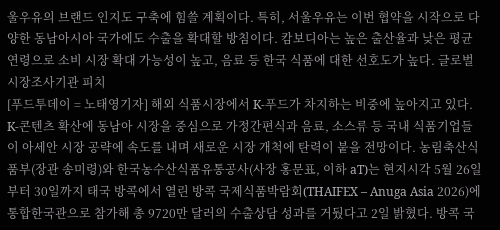울우유의 브랜드 인지도 구축에 힘쓸 계획이다. 특히, 서울우유는 이번 협약을 시작으로 다양한 동남아시아 국가에도 수출을 확대할 방침이다. 캄보디아는 높은 출산율과 낮은 평균 연령으로 소비 시장 확대 가능성이 높고, 음료 등 한국 식품에 대한 선호도가 높다. 글로벌 시장조사기관 피치
[푸드투데이 = 노태영기자] 해외 식품시장에서 K-푸드가 차지하는 비중에 높아지고 있다. K-콘텐츠 확산에 동남아 시장을 중심으로 가정간편식과 음료, 소스류 등 국내 식품기업들이 아세안 시장 공략에 속도를 내며 새로운 시장 개척에 탄력이 붙을 전망이다. 농림축산식품부(장관 송미령)와 한국농수산식품유통공사(사장 홍문표, 이하 aT)는 현지시각 5월 26일부터 30일까지 태국 방콕에서 열린 방콕 국제식품박람회(THAIFEX – Anuga Asia 2026)에 통합한국관으로 참가해 총 9720만 달러의 수출상담 성과를 거뒀다고 2일 밝혔다. 방콕 국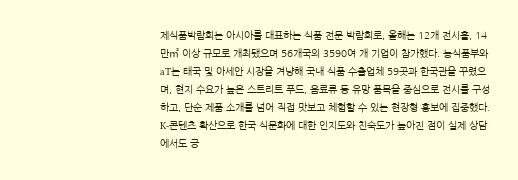제식품박람회는 아시아를 대표하는 식품 전문 박람회로, 올해는 12개 전시홀, 14만㎡ 이상 규모로 개최됐으며 56개국의 3590여 개 기업이 참가했다. 농식품부와 aT는 태국 및 아세안 시장을 겨냥해 국내 식품 수출업체 59곳과 한국관을 꾸렸으며, 현지 수요가 높은 스트리트 푸드, 음료류 등 유망 품목을 중심으로 전시를 구성하고, 단순 제품 소개를 넘어 직접 맛보고 체험할 수 있는 현장형 홍보에 집중했다. K-콘텐츠 확산으로 한국 식문화에 대한 인지도와 친숙도가 높아진 점이 실제 상담에서도 긍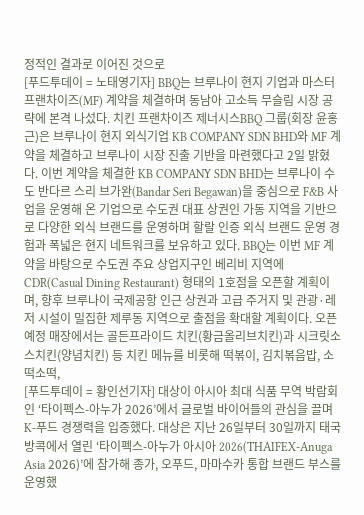정적인 결과로 이어진 것으로
[푸드투데이 = 노태영기자] BBQ는 브루나이 현지 기업과 마스터프랜차이즈(MF) 계약을 체결하며 동남아 고소득 무슬림 시장 공략에 본격 나섰다. 치킨 프랜차이즈 제너시스BBQ 그룹(회장 윤홍근)은 브루나이 현지 외식기업 KB COMPANY SDN BHD와 MF 계약을 체결하고 브루나이 시장 진출 기반을 마련했다고 2일 밝혔다. 이번 계약을 체결한 KB COMPANY SDN BHD는 브루나이 수도 반다르 스리 브가완(Bandar Seri Begawan)을 중심으로 F&B 사업을 운영해 온 기업으로 수도권 대표 상권인 가동 지역을 기반으로 다양한 외식 브랜드를 운영하며 할랄 인증 외식 브랜드 운영 경험과 폭넓은 현지 네트워크를 보유하고 있다. BBQ는 이번 MF 계약을 바탕으로 수도권 주요 상업지구인 베리비 지역에 CDR(Casual Dining Restaurant) 형태의 1호점을 오픈할 계획이며, 향후 브루나이 국제공항 인근 상권과 고급 주거지 및 관광·레저 시설이 밀집한 제루동 지역으로 출점을 확대할 계획이다. 오픈 예정 매장에서는 골든프라이드 치킨(황금올리브치킨)과 시크릿소스치킨(양념치킨) 등 치킨 메뉴를 비롯해 떡볶이, 김치볶음밥, 소떡소떡,
[푸드투데이 = 황인선기자] 대상이 아시아 최대 식품 무역 박람회인 ‘타이펙스-아누가 2026’에서 글로벌 바이어들의 관심을 끌며 K-푸드 경쟁력을 입증했다. 대상은 지난 26일부터 30일까지 태국 방콕에서 열린 ‘타이펙스-아누가 아시아 2026(THAIFEX-Anuga Asia 2026)’에 참가해 종가, 오푸드, 마마수카 통합 브랜드 부스를 운영했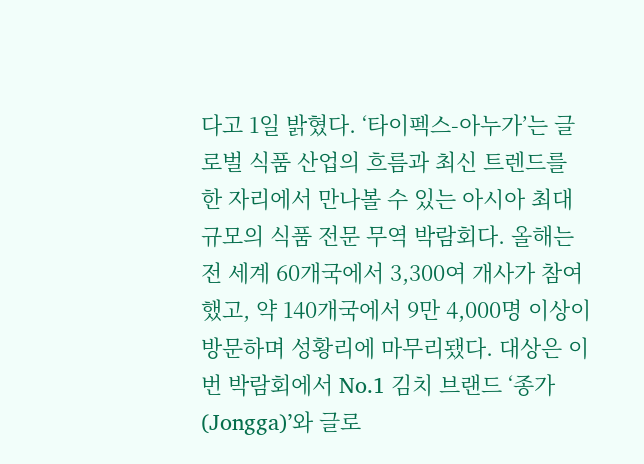다고 1일 밝혔다. ‘타이펙스-아누가’는 글로벌 식품 산업의 흐름과 최신 트렌드를 한 자리에서 만나볼 수 있는 아시아 최대 규모의 식품 전문 무역 박람회다. 올해는 전 세계 60개국에서 3,300여 개사가 참여했고, 약 140개국에서 9만 4,000명 이상이 방문하며 성황리에 마무리됐다. 대상은 이번 박람회에서 No.1 김치 브랜드 ‘종가(Jongga)’와 글로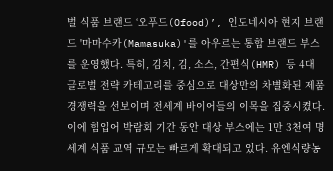벌 식품 브랜드 ‘오푸드(Ofood)’, 인도네시아 현지 브랜드 '마마수카(Mamasuka)'를 아우르는 통합 브랜드 부스를 운영했다. 특히, 김치, 김, 소스, 간편식(HMR) 등 4대 글로벌 전략 카테고리를 중심으로 대상만의 차별화된 제품 경쟁력을 선보이며 전세계 바이어들의 이목을 집중시켰다. 이에 힘입어 박람회 기간 동안 대상 부스에는 1만 3천여 명
세계 식품 교역 규모는 빠르게 확대되고 있다. 유엔식량농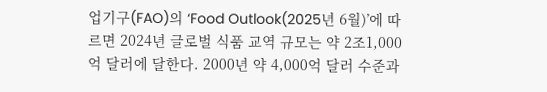업기구(FAO)의 ‘Food Outlook(2025년 6월)’에 따르면 2024년 글로벌 식품 교역 규모는 약 2조1,000억 달러에 달한다. 2000년 약 4,000억 달러 수준과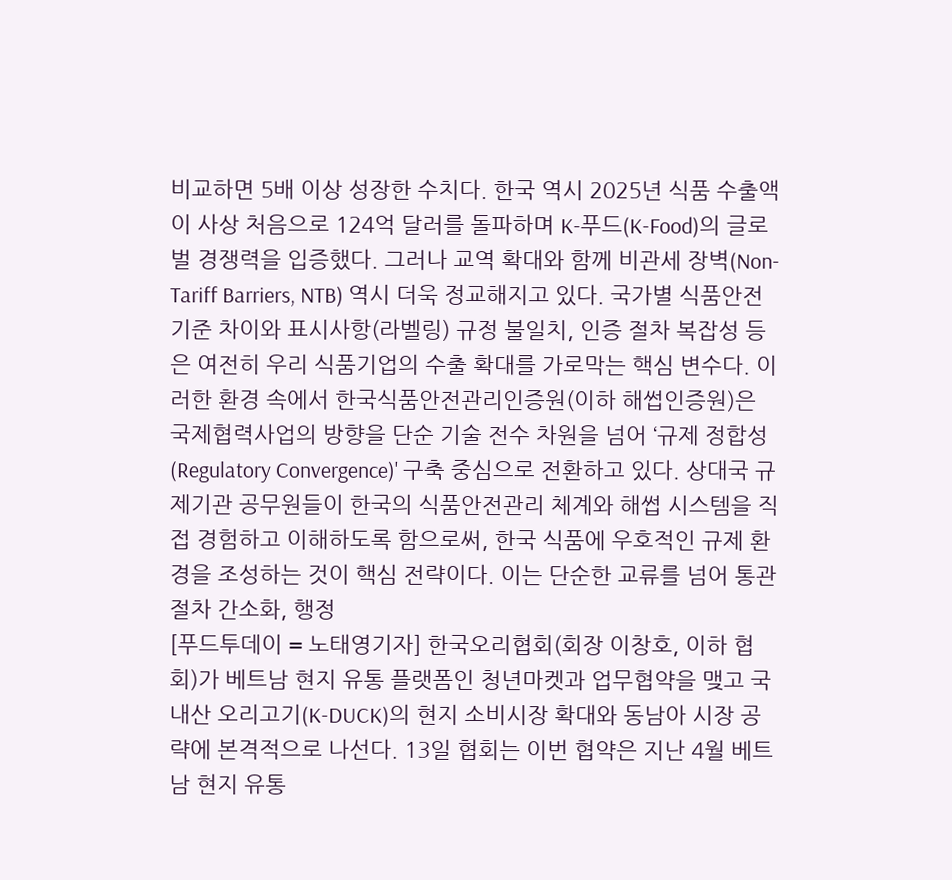비교하면 5배 이상 성장한 수치다. 한국 역시 2025년 식품 수출액이 사상 처음으로 124억 달러를 돌파하며 K-푸드(K-Food)의 글로벌 경쟁력을 입증했다. 그러나 교역 확대와 함께 비관세 장벽(Non-Tariff Barriers, NTB) 역시 더욱 정교해지고 있다. 국가별 식품안전 기준 차이와 표시사항(라벨링) 규정 불일치, 인증 절차 복잡성 등은 여전히 우리 식품기업의 수출 확대를 가로막는 핵심 변수다. 이러한 환경 속에서 한국식품안전관리인증원(이하 해썹인증원)은 국제협력사업의 방향을 단순 기술 전수 차원을 넘어 ‘규제 정합성(Regulatory Convergence)' 구축 중심으로 전환하고 있다. 상대국 규제기관 공무원들이 한국의 식품안전관리 체계와 해썹 시스템을 직접 경험하고 이해하도록 함으로써, 한국 식품에 우호적인 규제 환경을 조성하는 것이 핵심 전략이다. 이는 단순한 교류를 넘어 통관 절차 간소화, 행정
[푸드투데이 = 노태영기자] 한국오리협회(회장 이창호, 이하 협회)가 베트남 현지 유통 플랫폼인 청년마켓과 업무협약을 맺고 국내산 오리고기(K-DUCK)의 현지 소비시장 확대와 동남아 시장 공략에 본격적으로 나선다. 13일 협회는 이번 협약은 지난 4월 베트남 현지 유통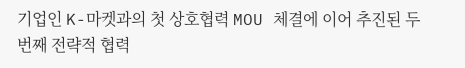기업인 K-마켓과의 첫 상호협력 MOU 체결에 이어 추진된 두 번째 전략적 협력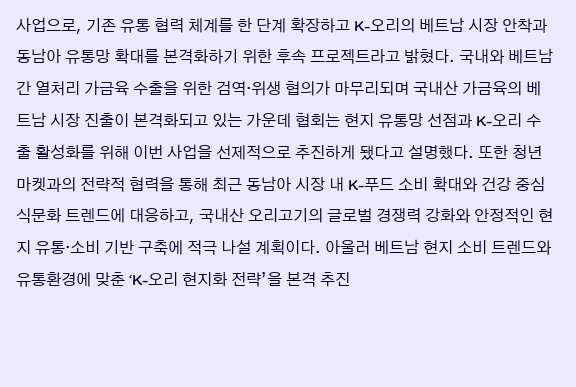사업으로, 기존 유통 협력 체계를 한 단계 확장하고 K-오리의 베트남 시장 안착과 동남아 유통망 확대를 본격화하기 위한 후속 프로젝트라고 밝혔다. 국내와 베트남 간 열처리 가금육 수출을 위한 검역·위생 협의가 마무리되며 국내산 가금육의 베트남 시장 진출이 본격화되고 있는 가운데 협회는 현지 유통망 선점과 K-오리 수출 활성화를 위해 이번 사업을 선제적으로 추진하게 됐다고 설명했다. 또한 청년마켓과의 전략적 협력을 통해 최근 동남아 시장 내 K-푸드 소비 확대와 건강 중심 식문화 트렌드에 대응하고, 국내산 오리고기의 글로벌 경쟁력 강화와 안정적인 현지 유통·소비 기반 구축에 적극 나설 계획이다. 아울러 베트남 현지 소비 트렌드와 유통환경에 맞춘 ‘K-오리 현지화 전략’을 본격 추진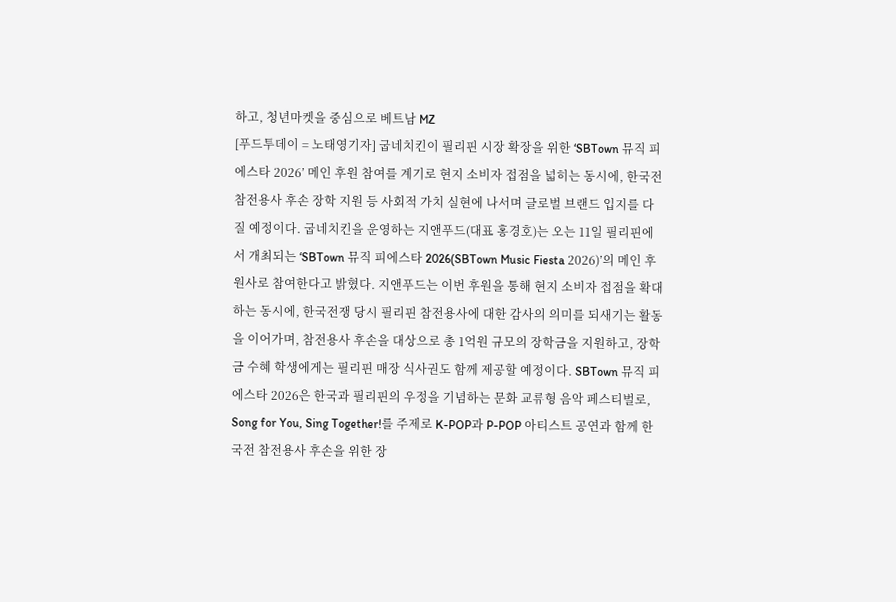하고, 청년마켓을 중심으로 베트남 MZ
[푸드투데이 = 노태영기자] 굽네치킨이 필리핀 시장 확장을 위한 ‘SBTown 뮤직 피에스타 2026’ 메인 후원 참여를 계기로 현지 소비자 접점을 넓히는 동시에, 한국전 참전용사 후손 장학 지원 등 사회적 가치 실현에 나서며 글로벌 브랜드 입지를 다질 예정이다. 굽네치킨을 운영하는 지앤푸드(대표 홍경호)는 오는 11일 필리핀에서 개최되는 ‘SBTown 뮤직 피에스타 2026(SBTown Music Fiesta 2026)’의 메인 후원사로 참여한다고 밝혔다. 지앤푸드는 이번 후원을 통해 현지 소비자 접점을 확대하는 동시에, 한국전쟁 당시 필리핀 참전용사에 대한 감사의 의미를 되새기는 활동을 이어가며, 참전용사 후손을 대상으로 총 1억원 규모의 장학금을 지원하고, 장학금 수혜 학생에게는 필리핀 매장 식사권도 함께 제공할 예정이다. SBTown 뮤직 피에스타 2026은 한국과 필리핀의 우정을 기념하는 문화 교류형 음악 페스티벌로, Song for You, Sing Together!를 주제로 K-POP과 P-POP 아티스트 공연과 함께 한국전 참전용사 후손을 위한 장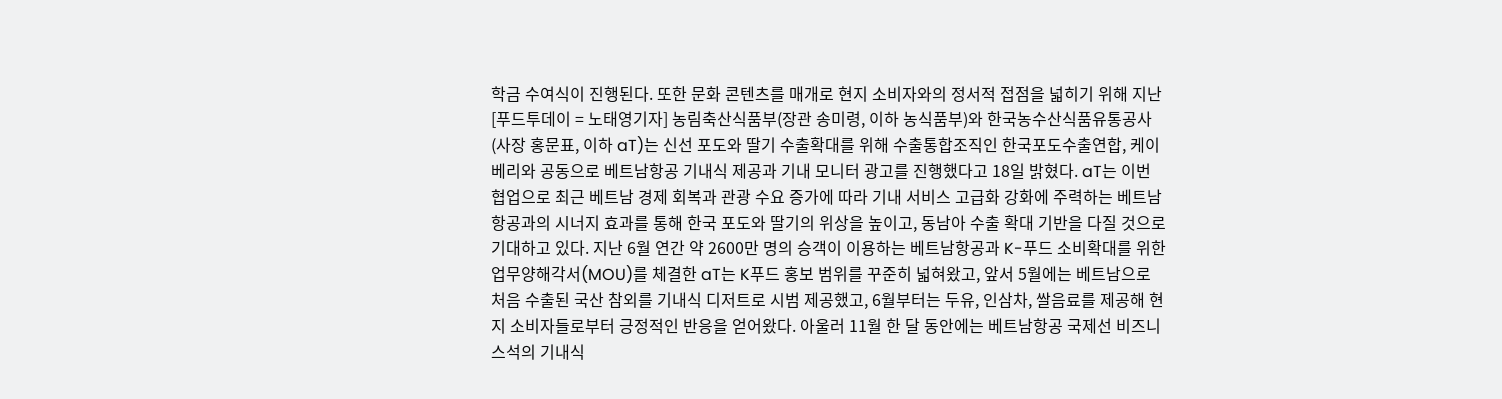학금 수여식이 진행된다. 또한 문화 콘텐츠를 매개로 현지 소비자와의 정서적 접점을 넓히기 위해 지난
[푸드투데이 = 노태영기자] 농림축산식품부(장관 송미령, 이하 농식품부)와 한국농수산식품유통공사(사장 홍문표, 이하 aT)는 신선 포도와 딸기 수출확대를 위해 수출통합조직인 한국포도수출연합, 케이베리와 공동으로 베트남항공 기내식 제공과 기내 모니터 광고를 진행했다고 18일 밝혔다. aT는 이번 협업으로 최근 베트남 경제 회복과 관광 수요 증가에 따라 기내 서비스 고급화 강화에 주력하는 베트남항공과의 시너지 효과를 통해 한국 포도와 딸기의 위상을 높이고, 동남아 수출 확대 기반을 다질 것으로 기대하고 있다. 지난 6월 연간 약 2600만 명의 승객이 이용하는 베트남항공과 K-푸드 소비확대를 위한 업무양해각서(MOU)를 체결한 aT는 K푸드 홍보 범위를 꾸준히 넓혀왔고, 앞서 5월에는 베트남으로 처음 수출된 국산 참외를 기내식 디저트로 시범 제공했고, 6월부터는 두유, 인삼차, 쌀음료를 제공해 현지 소비자들로부터 긍정적인 반응을 얻어왔다. 아울러 11월 한 달 동안에는 베트남항공 국제선 비즈니스석의 기내식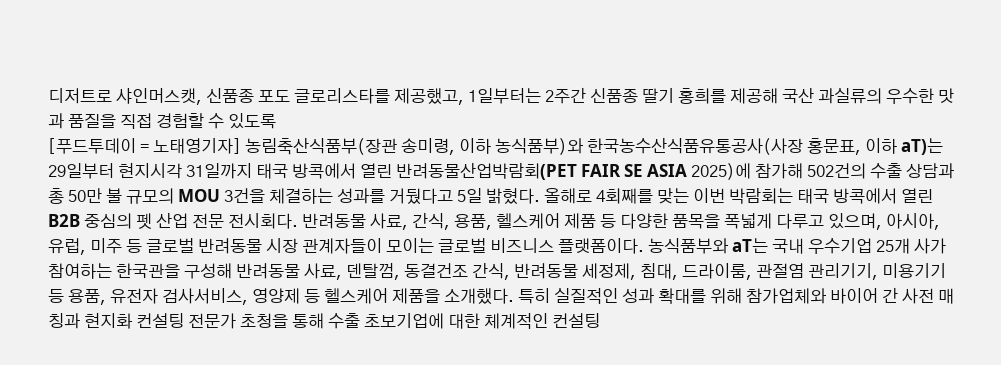디저트로 샤인머스캣, 신품종 포도 글로리스타를 제공했고, 1일부터는 2주간 신품종 딸기 홍희를 제공해 국산 과실류의 우수한 맛과 품질을 직접 경험할 수 있도록
[푸드투데이 = 노태영기자] 농림축산식품부(장관 송미령, 이하 농식품부)와 한국농수산식품유통공사(사장 홍문표, 이하 aT)는 29일부터 현지시각 31일까지 태국 방콕에서 열린 반려동물산업박람회(PET FAIR SE ASIA 2025)에 참가해 502건의 수출 상담과 총 50만 불 규모의 MOU 3건을 체결하는 성과를 거뒀다고 5일 밝혔다. 올해로 4회째를 맞는 이번 박람회는 태국 방콕에서 열린 B2B 중심의 펫 산업 전문 전시회다. 반려동물 사료, 간식, 용품, 헬스케어 제품 등 다양한 품목을 폭넓게 다루고 있으며, 아시아, 유럽, 미주 등 글로벌 반려동물 시장 관계자들이 모이는 글로벌 비즈니스 플랫폼이다. 농식품부와 aT는 국내 우수기업 25개 사가 참여하는 한국관을 구성해 반려동물 사료, 덴탈껌, 동결건조 간식, 반려동물 세정제, 침대, 드라이룸, 관절염 관리기기, 미용기기 등 용품, 유전자 검사서비스, 영양제 등 헬스케어 제품을 소개했다. 특히 실질적인 성과 확대를 위해 참가업체와 바이어 간 사전 매칭과 현지화 컨설팅 전문가 초청을 통해 수출 초보기업에 대한 체계적인 컨설팅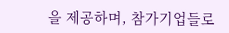을 제공하며, 참가기업들로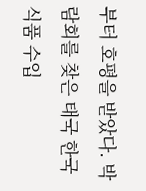부터 호평을 받았다. 박람회를 찾은 태국 한국식품 수입